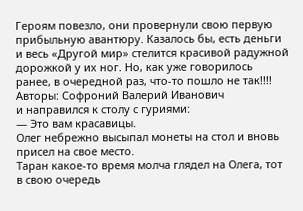Героям повезло, они провернули свою первую прибыльную авантюру. Казалось бы, есть деньги и весь «Другой мир» стелится красивой радужной дорожкой у их ног. Но, как уже говорилось ранее, в очередной раз, что-то пошло не так!!!!
Авторы: Софроний Валерий Иванович
и направился к столу с гуриями:
— Это вам красавицы.
Олег небрежно высыпал монеты на стол и вновь присел на свое место.
Таран какое-то время молча глядел на Олега, тот в свою очередь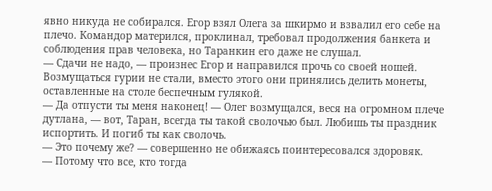явно никуда не собирался. Егор взял Олега за шкирмо и взвалил его себе на плечо. Командор матерился, проклинал, требовал продолжения банкета и соблюдения прав человека, но Таранкин его даже не слушал.
— Сдачи не надо, — произнес Егор и направился прочь со своей ношей.
Возмущаться гурии не стали, вместо этого они принялись делить монеты, оставленные на столе беспечным гулякой.
— Да отпусти ты меня наконец! — Олег возмущался, веся на огромном плече дутлана, — вот, Таран, всегда ты такой сволочью был. Любишь ты праздник испортить. И погиб ты как сволочь.
— Это почему же? — совершенно не обижаясь поинтересовался здоровяк.
— Потому что все, кто тогда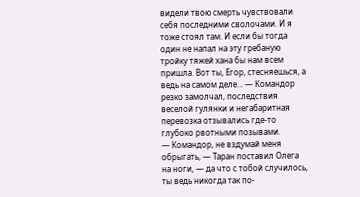видели твою смерть чувствовали себя последними сволочами. И я тоже стоял там. И если бы тогда один не напал на эту гребаную тройку тяжей хана бы нам всем пришла. Вот ты, Егор, стесняешься, а ведь на самом деле… — Командор резко замолчал, последствия веселой гулянки и негабаритная перевозка отзывались где-то глубоко рвотными позывами.
— Командор, не вздумай меня обрыгать, — Таран поставил Олега на ноги, — да что с тобой случилось, ты ведь никогда так по-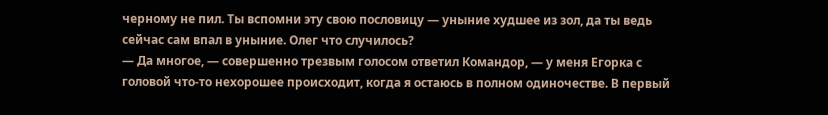черному не пил. Ты вспомни эту свою пословицу — уныние худшее из зол, да ты ведь сейчас сам впал в уныние. Олег что случилось?
— Да многое, — совершенно трезвым голосом ответил Командор, — у меня Егорка с головой что-то нехорошее происходит, когда я остаюсь в полном одиночестве. В первый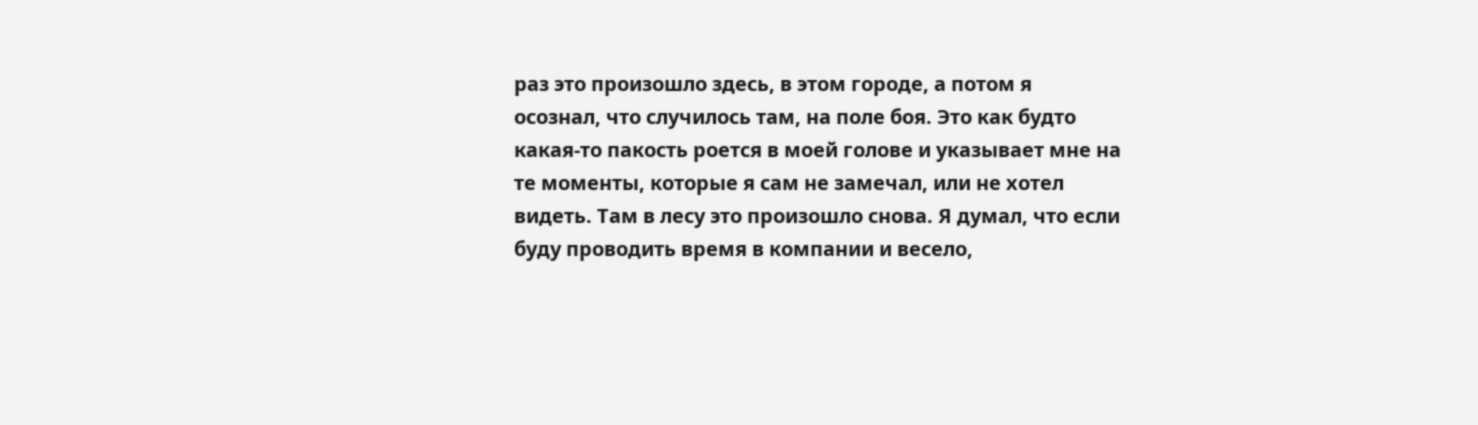раз это произошло здесь, в этом городе, а потом я осознал, что случилось там, на поле боя. Это как будто какая-то пакость роется в моей голове и указывает мне на те моменты, которые я сам не замечал, или не хотел видеть. Там в лесу это произошло снова. Я думал, что если буду проводить время в компании и весело,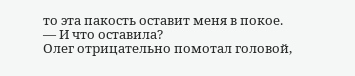то эта пакость оставит меня в покое.
— И что оставила?
Олег отрицательно помотал головой,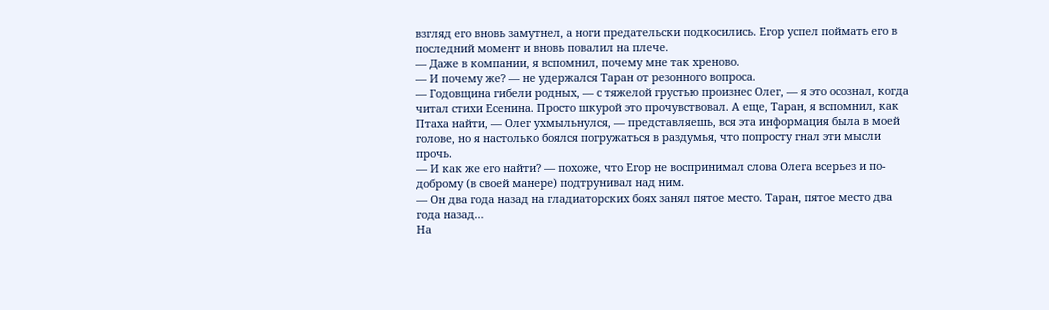взгляд его вновь замутнел, а ноги предательски подкосились. Егор успел поймать его в последний момент и вновь повалил на плече.
— Даже в компании, я вспомнил, почему мне так хреново.
— И почему же? — не удержался Таран от резонного вопроса.
— Годовщина гибели родных, — с тяжелой грустью произнес Олег, — я это осознал, когда читал стихи Есенина. Просто шкурой это прочувствовал. А еще, Таран, я вспомнил, как Птаха найти, — Олег ухмыльнулся, — представляешь, вся эта информация была в моей голове, но я настолько боялся погружаться в раздумья, что попросту гнал эти мысли прочь.
— И как же его найти? — похоже, что Егор не воспринимал слова Олега всерьез и по-доброму (в своей манере) подтрунивал над ним.
— Он два года назад на гладиаторских боях занял пятое место. Таран, пятое место два года назад…
На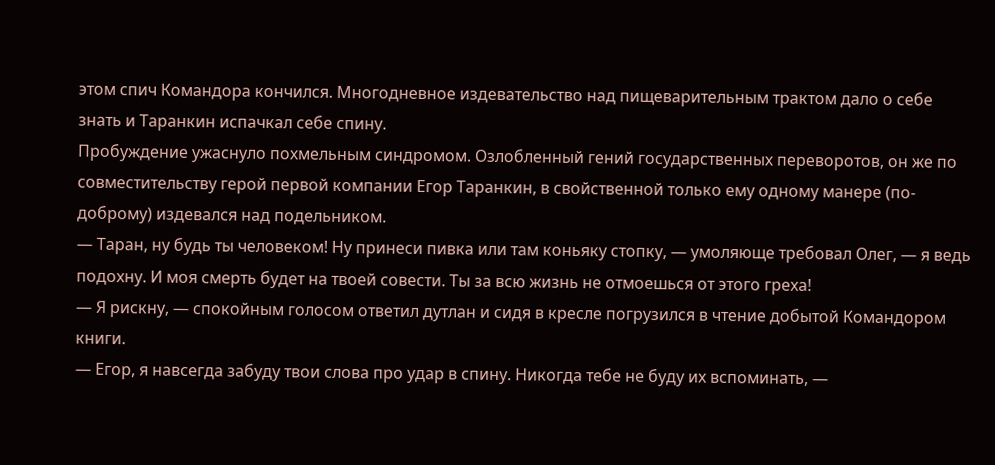этом спич Командора кончился. Многодневное издевательство над пищеварительным трактом дало о себе знать и Таранкин испачкал себе спину.
Пробуждение ужаснуло похмельным синдромом. Озлобленный гений государственных переворотов, он же по совместительству герой первой компании Егор Таранкин, в свойственной только ему одному манере (по-доброму) издевался над подельником.
— Таран, ну будь ты человеком! Ну принеси пивка или там коньяку стопку, — умоляюще требовал Олег, — я ведь подохну. И моя смерть будет на твоей совести. Ты за всю жизнь не отмоешься от этого греха!
— Я рискну, — спокойным голосом ответил дутлан и сидя в кресле погрузился в чтение добытой Командором книги.
— Егор, я навсегда забуду твои слова про удар в спину. Никогда тебе не буду их вспоминать, —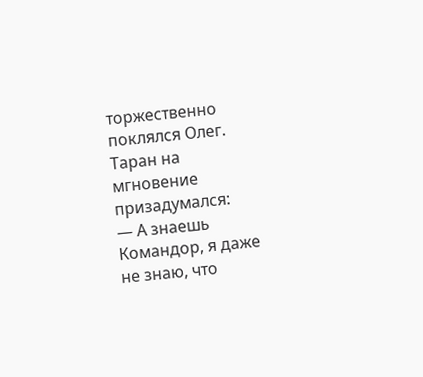торжественно поклялся Олег.
Таран на мгновение призадумался:
— А знаешь Командор, я даже не знаю, что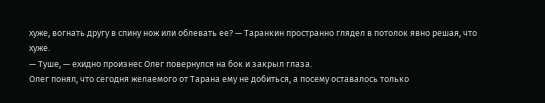хуже, вогнать другу в спину нож или облевать ее? — Таранкин пространно глядел в потолок явно решая, что хуже.
— Туше, — ехидно произнес Олег повернулся на бок и закрыл глаза.
Олег понял, что сегодня желаемого от Тарана ему не добиться, а посему оставалось только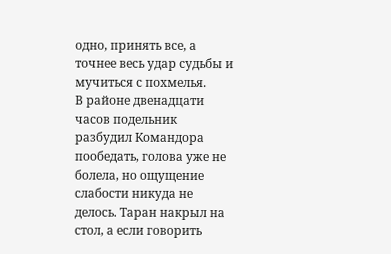одно, принять все, а точнее весь удар судьбы и мучиться с похмелья.
В районе двенадцати часов подельник разбудил Командора пообедать, голова уже не болела, но ощущение слабости никуда не делось. Таран накрыл на стол, а если говорить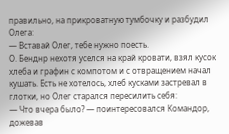правильно, на прикроватную тумбочку и разбудил Олега:
— Вставай Олег, тебе нужно поесть.
О. Бенднр нехотя уселся на край кровати, взял кусок хлеба и графин с компотом и с отвращением начал кушать. Есть не хотелось, хлеб кусками застревал в глотки, но Олег старался пересилить себя:
— Что вчера было? — поинтересовался Командор, дожевав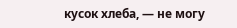кусок хлеба, — не могу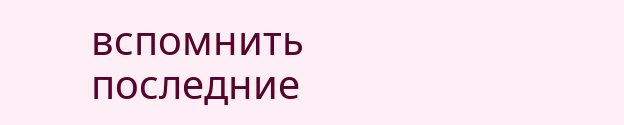вспомнить последние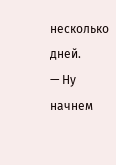несколько дней.
— Ну начнем